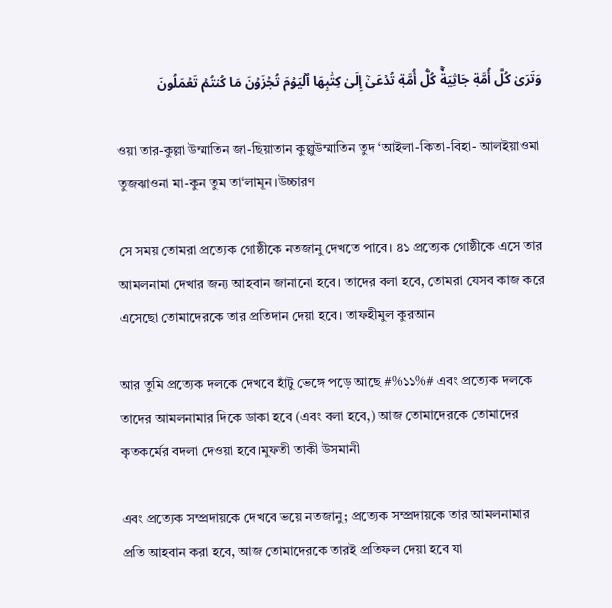وَتَرَىٰ كُلَّ أُمَّةٖ جَاثِيَةٗۚ كُلُّ أُمَّةٖ تُدۡعَىٰٓ إِلَىٰ كِتَٰبِهَا ٱلۡيَوۡمَ تُجۡزَوۡنَ مَا كُنتُمۡ تَعۡمَلُونَ

ওয়া তার-কুল্লা উম্মাতিন জা-ছিয়াতান কুল্লুউম্মাতিন তুদ ‘আইলা-কিতা-বিহা- আলইয়াওমা তুজঝাওনা মা-কুন তুম তা‘লামূন।উচ্চারণ

সে সময় তোমরা প্রত্যেক গোষ্ঠীকে নতজানু দেখতে পাবে। ৪১ প্রত্যেক গোষ্ঠীকে এসে তার আমলনামা দেখার জন্য আহবান জানানো হবে। তাদের বলা হবে, তোমরা যেসব কাজ করে এসেছো তোমাদেরকে তার প্রতিদান দেয়া হবে। তাফহীমুল কুরআন

আর তুমি প্রত্যেক দলকে দেখবে হাঁটু ভেঙ্গে পড়ে আছে #%১১%# এবং প্রত্যেক দলকে তাদের আমলনামার দিকে ডাকা হবে (এবং বলা হবে,) আজ তোমাদেরকে তোমাদের কৃতকর্মের বদলা দেওয়া হবে।মুফতী তাকী উসমানী

এবং প্রত্যেক সম্প্রদায়কে দেখবে ভয়ে নতজানু; প্রত্যেক সম্প্রদায়কে তার আমলনামার প্রতি আহবান করা হবে, আজ তোমাদেরকে তারই প্রতিফল দেয়া হবে যা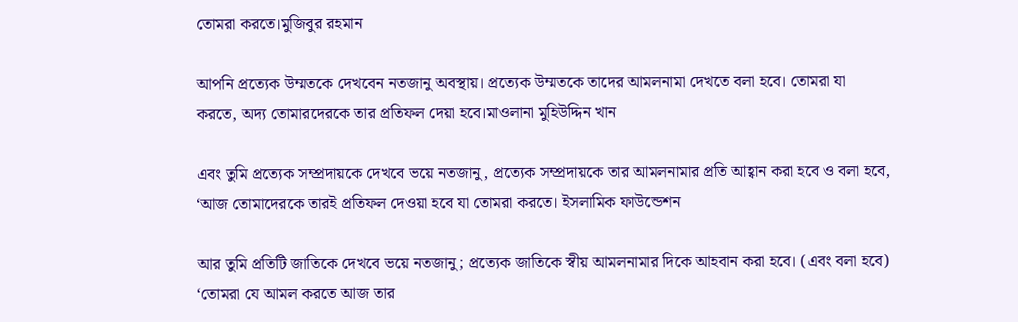তোমরা করতে।মুজিবুর রহমান

আপনি প্রত্যেক উম্মতকে দেখবেন নতজানু অবস্থায়। প্রত্যেক উম্মতকে তাদের আমলনামা দেখতে বলা হবে। তোমরা যা করতে, অদ্য তোমারদেরকে তার প্রতিফল দেয়া হবে।মাওলানা মুহিউদ্দিন খান

এবং তুমি প্রত্যেক সম্প্রদায়কে দেখবে ভয়ে নতজানু, প্রত্যেক সম্প্রদায়কে তার আমলনামার প্রতি আহ্বান করা হবে ও বলা হবে, ‘আজ তোমাদেরকে তারই প্রতিফল দেওয়া হবে যা তোমরা করতে। ইসলামিক ফাউন্ডেশন

আর তুমি প্রতিটি জাতিকে দেখবে ভয়ে নতজানু; প্রত্যেক জাতিকে স্বীয় আমলনামার দিকে আহবান করা হবে। (এবং বলা হবে) ‘তোমরা যে আমল করতে আজ তার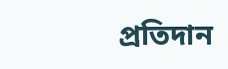প্রতিদান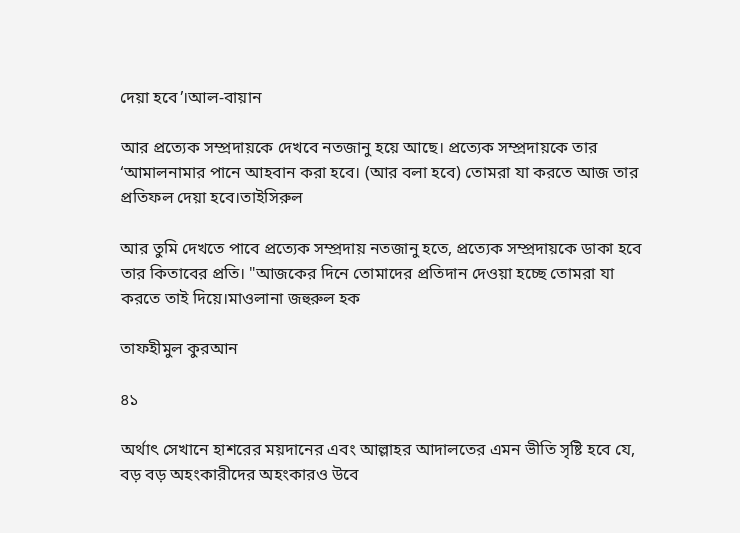দেয়া হবে’।আল-বায়ান

আর প্রত্যেক সম্প্রদায়কে দেখবে নতজানু হয়ে আছে। প্রত্যেক সম্প্রদায়কে তার ‘আমালনামার পানে আহবান করা হবে। (আর বলা হবে) তোমরা যা করতে আজ তার প্রতিফল দেয়া হবে।তাইসিরুল

আর তুমি দেখতে পাবে প্রত্যেক সম্প্রদায় নতজানু হতে, প্রত্যেক সম্প্রদায়কে ডাকা হবে তার কিতাবের প্রতি। "আজকের দিনে তোমাদের প্রতিদান দেওয়া হচ্ছে তোমরা যা করতে তাই দিয়ে।মাওলানা জহুরুল হক

তাফহীমুল কুরআন

৪১

অর্থাৎ সেখানে হাশরের ময়দানের এবং আল্লাহর আদালতের এমন ভীতি সৃষ্টি হবে যে, বড় বড় অহংকারীদের অহংকারও উবে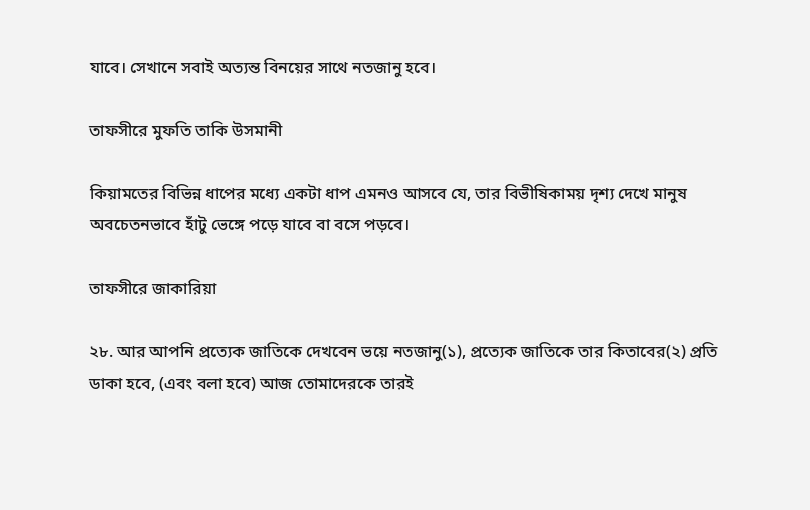যাবে। সেখানে সবাই অত্যন্ত বিনয়ের সাথে নতজানু হবে।

তাফসীরে মুফতি তাকি উসমানী

কিয়ামতের বিভিন্ন ধাপের মধ্যে একটা ধাপ এমনও আসবে যে, তার বিভীষিকাময় দৃশ্য দেখে মানুষ অবচেতনভাবে হাঁটু ভেঙ্গে পড়ে যাবে বা বসে পড়বে।

তাফসীরে জাকারিয়া

২৮. আর আপনি প্রত্যেক জাতিকে দেখবেন ভয়ে নতজানু(১), প্রত্যেক জাতিকে তার কিতাবের(২) প্রতি ডাকা হবে, (এবং বলা হবে) আজ তোমাদেরকে তারই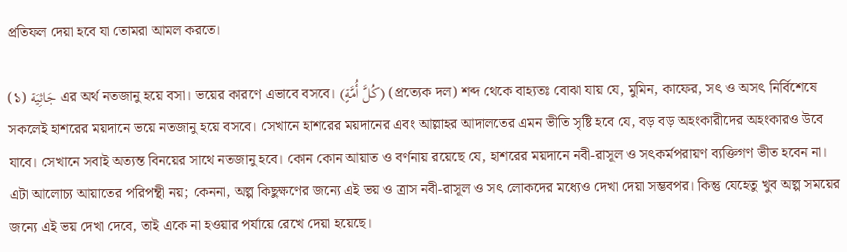প্রতিফল দেয়া হবে যা তোমরা আমল করতে।

(১) جَاثِيَة এর অর্থ নতজানু হয়ে বসা। ভয়ের কারণে এভাবে বসবে। (كُلَّ أُمَّةٍ) (প্ৰত্যেক দল) শব্দ থেকে বাহ্যতঃ বোঝা যায় যে, মুমিন, কাফের, সৎ ও অসৎ নির্বিশেষে সকলেই হাশরের ময়দানে ভয়ে নতজানু হয়ে বসবে। সেখানে হাশরের ময়দানের এবং আল্লাহর আদালতের এমন ভীতি সৃষ্টি হবে যে, বড় বড় অহংকারীদের অহংকারও উবে যাবে। সেখানে সবাই অত্যন্ত বিনয়ের সাথে নতজানু হবে। কোন কোন আয়াত ও বর্ণনায় রয়েছে যে, হাশরের ময়দানে নবী-রাসূল ও সৎকর্মপরায়ণ ব্যক্তিগণ ভীত হবেন না। এটা আলোচ্য আয়াতের পরিপন্থী নয়; কেননা, অল্প কিছুক্ষণের জন্যে এই ভয় ও ত্রাস নবী-রাসূল ও সৎ লোকদের মধ্যেও দেখা দেয়া সম্ভবপর। কিন্তু যেহেতু খুব অল্প সময়ের জন্যে এই ভয় দেখা দেবে, তাই একে না হওয়ার পর্যায়ে রেখে দেয়া হয়েছে।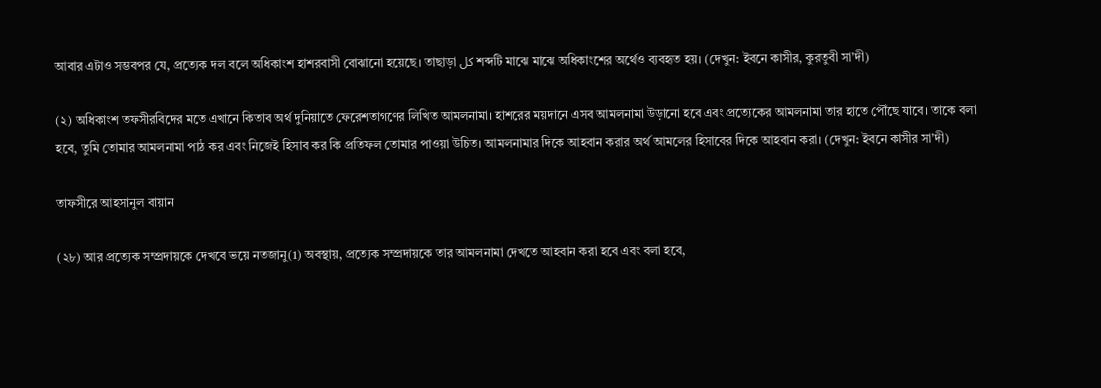আবার এটাও সম্ভবপর যে, প্রত্যেক দল বলে অধিকাংশ হাশরবাসী বোঝানো হয়েছে। তাছাড়া كل শব্দটি মাঝে মাঝে অধিকাংশের অর্থেও ব্যবহৃত হয়। (দেখুন: ইবনে কাসীর, কুরতুবী সা’দী)

(২) অধিকাংশ তফসীরবিদের মতে এখানে কিতাব অর্থ দুনিয়াতে ফেরেশতাগণের লিখিত আমলনামা। হাশরের ময়দানে এসব আমলনামা উড়ানো হবে এবং প্রত্যেকের আমলনামা তার হাতে পৌঁছে যাবে। তাকে বলা হবে, তুমি তোমার আমলনামা পাঠ কর এবং নিজেই হিসাব কর কি প্রতিফল তোমার পাওয়া উচিত। আমলনামার দিকে আহবান করার অর্থ আমলের হিসাবের দিকে আহবান করা। (দেখুন: ইবনে কাসীর সা’দী)

তাফসীরে আহসানুল বায়ান

(২৮) আর প্রত্যেক সম্প্রদায়কে দেখবে ভয়ে নতজানু(1) অবস্থায়, প্রত্যেক সম্প্রদায়কে তার আমলনামা দেখতে আহবান করা হবে এবং বলা হবে,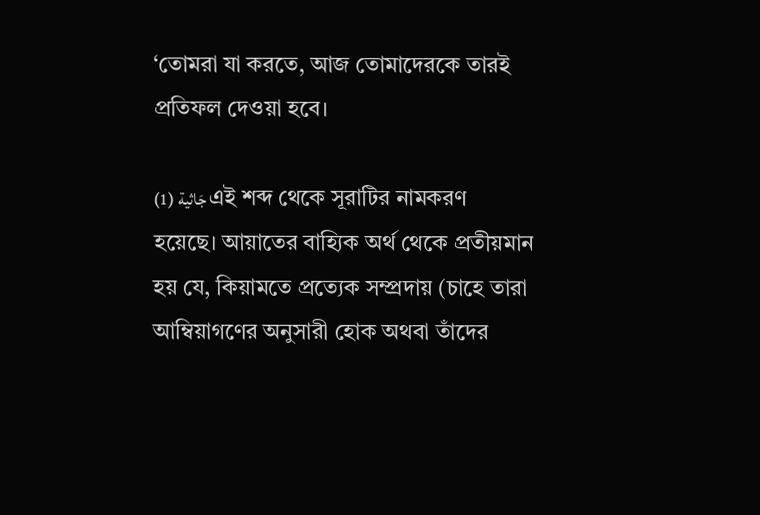‘তোমরা যা করতে, আজ তোমাদেরকে তারই প্রতিফল দেওয়া হবে।

(1) جَاثية এই শব্দ থেকে সূরাটির নামকরণ হয়েছে। আয়াতের বাহ্যিক অর্থ থেকে প্রতীয়মান হয় যে, কিয়ামতে প্রত্যেক সম্প্রদায় (চাহে তারা আম্বিয়াগণের অনুসারী হোক অথবা তাঁদের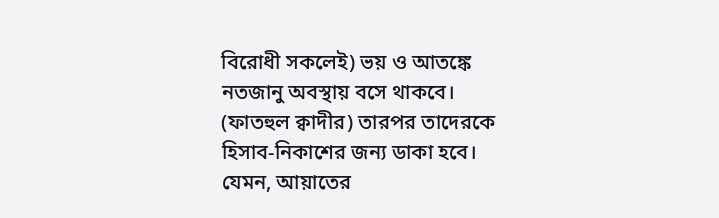বিরোধী সকলেই) ভয় ও আতঙ্কে নতজানু অবস্থায় বসে থাকবে। (ফাতহুল ক্বাদীর) তারপর তাদেরকে হিসাব-নিকাশের জন্য ডাকা হবে। যেমন, আয়াতের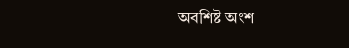অবশিষ্ট অংশ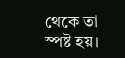থেকে তা স্পষ্ট হয়।